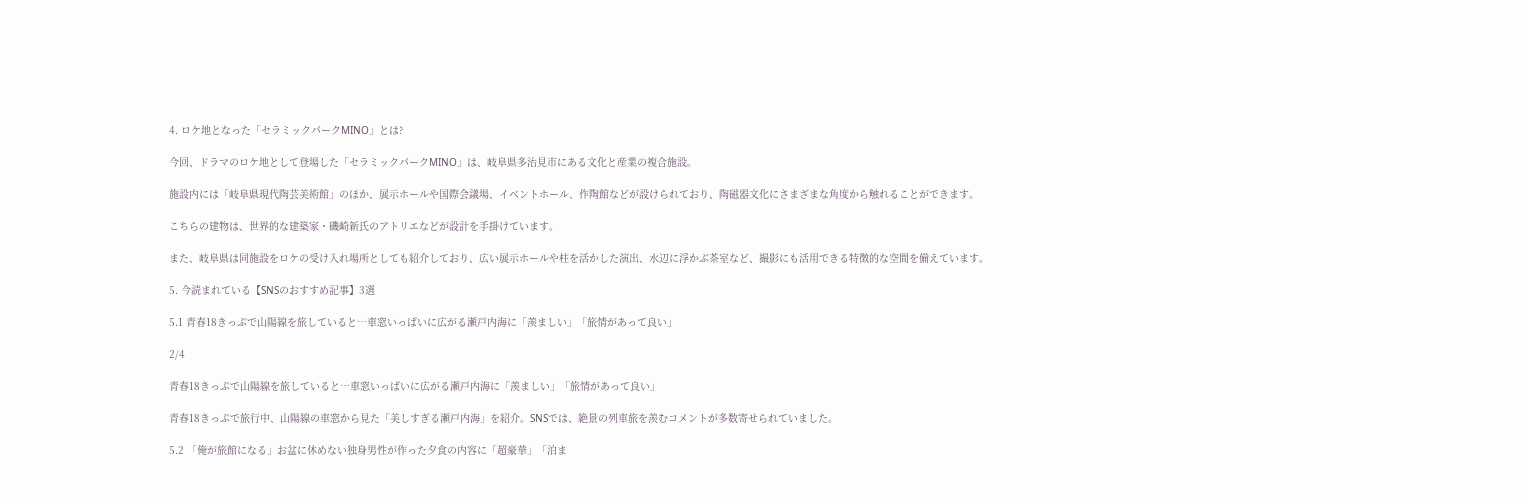4. ロケ地となった「セラミックパークMINO」とは?

今回、ドラマのロケ地として登場した「セラミックパークMINO」は、岐阜県多治見市にある文化と産業の複合施設。

施設内には「岐阜県現代陶芸美術館」のほか、展示ホールや国際会議場、イベントホール、作陶館などが設けられており、陶磁器文化にさまざまな角度から触れることができます。

こちらの建物は、世界的な建築家・磯崎新氏のアトリエなどが設計を手掛けています。

また、岐阜県は同施設をロケの受け入れ場所としても紹介しており、広い展示ホールや柱を活かした演出、水辺に浮かぶ茶室など、撮影にも活用できる特徴的な空間を備えています。

5. 今読まれている【SNSのおすすめ記事】3選

5.1 青春18きっぷで山陽線を旅していると…車窓いっぱいに広がる瀬戸内海に「羨ましい」「旅情があって良い」

2/4

青春18きっぷで山陽線を旅していると…車窓いっぱいに広がる瀬戸内海に「羨ましい」「旅情があって良い」

青春18きっぷで旅行中、山陽線の車窓から見た「美しすぎる瀬戸内海」を紹介。SNSでは、絶景の列車旅を羨むコメントが多数寄せられていました。

5.2 「俺が旅館になる」お盆に休めない独身男性が作った夕食の内容に「超豪華」「泊ま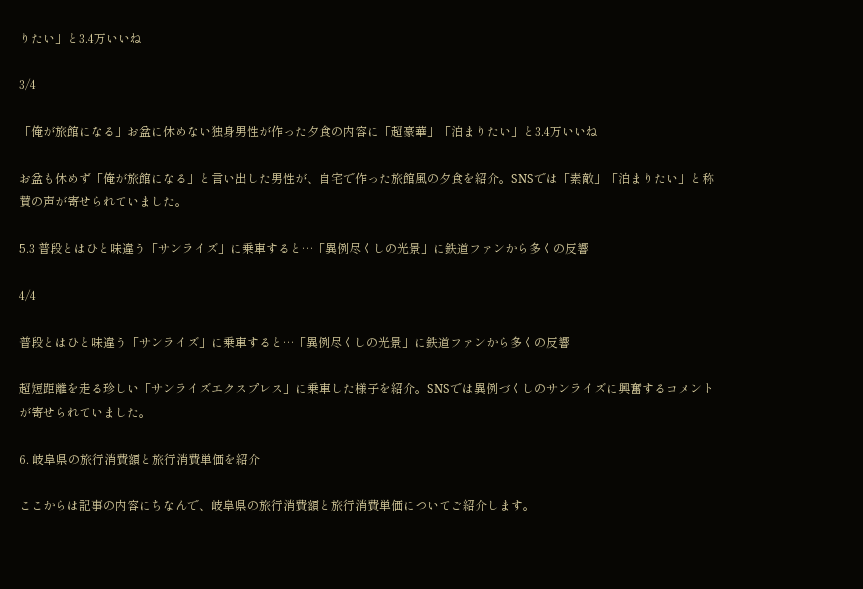りたい」と3.4万いいね

3/4

「俺が旅館になる」お盆に休めない独身男性が作った夕食の内容に「超豪華」「泊まりたい」と3.4万いいね

お盆も休めず「俺が旅館になる」と言い出した男性が、自宅で作った旅館風の夕食を紹介。SNSでは「素敵」「泊まりたい」と称賛の声が寄せられていました。

5.3 普段とはひと味違う「サンライズ」に乗車すると…「異例尽くしの光景」に鉄道ファンから多くの反響

4/4

普段とはひと味違う「サンライズ」に乗車すると…「異例尽くしの光景」に鉄道ファンから多くの反響

超短距離を走る珍しい「サンライズエクスプレス」に乗車した様子を紹介。SNSでは異例づくしのサンライズに興奮するコメントが寄せられていました。

6. 岐阜県の旅行消費額と旅行消費単価を紹介

ここからは記事の内容にちなんで、岐阜県の旅行消費額と旅行消費単価についてご紹介します。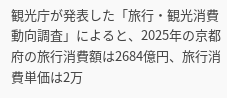観光庁が発表した「旅行・観光消費動向調査」によると、2025年の京都府の旅行消費額は2684億円、旅行消費単価は2万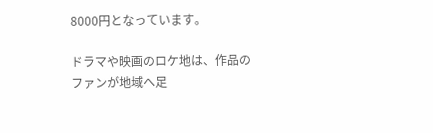8000円となっています。

ドラマや映画のロケ地は、作品のファンが地域へ足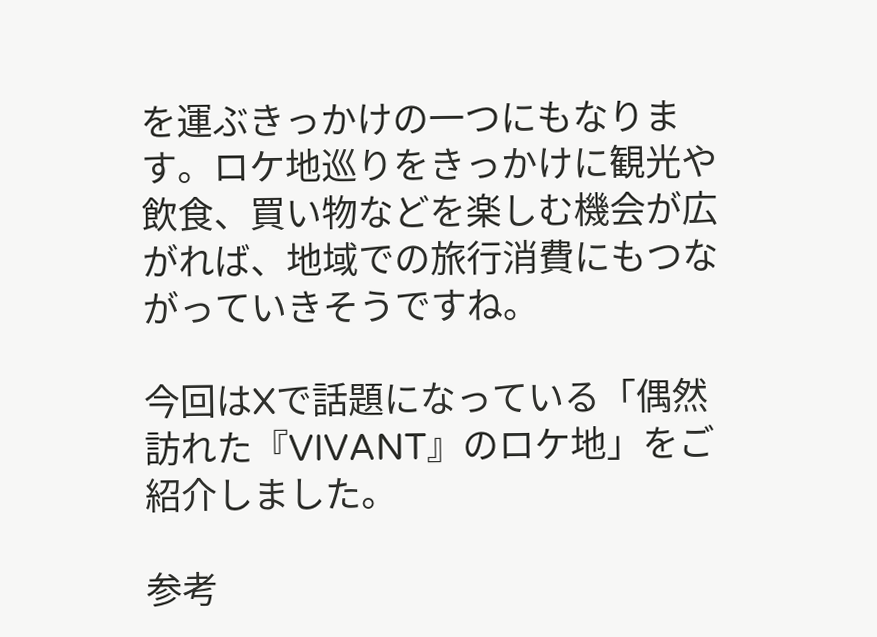を運ぶきっかけの一つにもなります。ロケ地巡りをきっかけに観光や飲食、買い物などを楽しむ機会が広がれば、地域での旅行消費にもつながっていきそうですね。

今回はXで話題になっている「偶然訪れた『VIVANT』のロケ地」をご紹介しました。

参考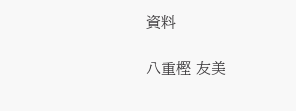資料

八重樫 友美